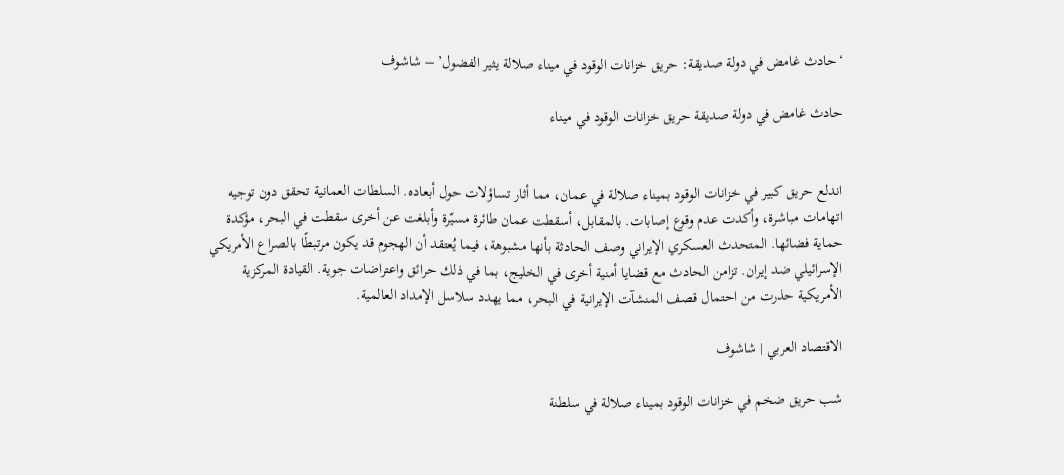‘حادث غامض في دولة صديقة: حريق خزانات الوقود في ميناء صلالة يثير الفضول’ – شاشوف

حادث غامض في دولة صديقة حريق خزانات الوقود في ميناء


اندلع حريق كبير في خزانات الوقود بميناء صلالة في عمان، مما أثار تساؤلات حول أبعاده. السلطات العمانية تحقق دون توجيه اتهامات مباشرة، وأكدت عدم وقوع إصابات. بالمقابل، أسقطت عمان طائرة مسيّرة وأبلغت عن أخرى سقطت في البحر، مؤكدة حماية فضائها. المتحدث العسكري الإيراني وصف الحادثة بأنها مشبوهة، فيما يُعتقد أن الهجوم قد يكون مرتبطًا بالصراع الأمريكي الإسرائيلي ضد إيران. تزامن الحادث مع قضايا أمنية أخرى في الخليج، بما في ذلك حرائق واعتراضات جوية. القيادة المركزية الأمريكية حذرت من احتمال قصف المنشآت الإيرانية في البحر، مما يهدد سلاسل الإمداد العالمية.

الاقتصاد العربي | شاشوف

شب حريق ضخم في خزانات الوقود بميناء صلالة في سلطنة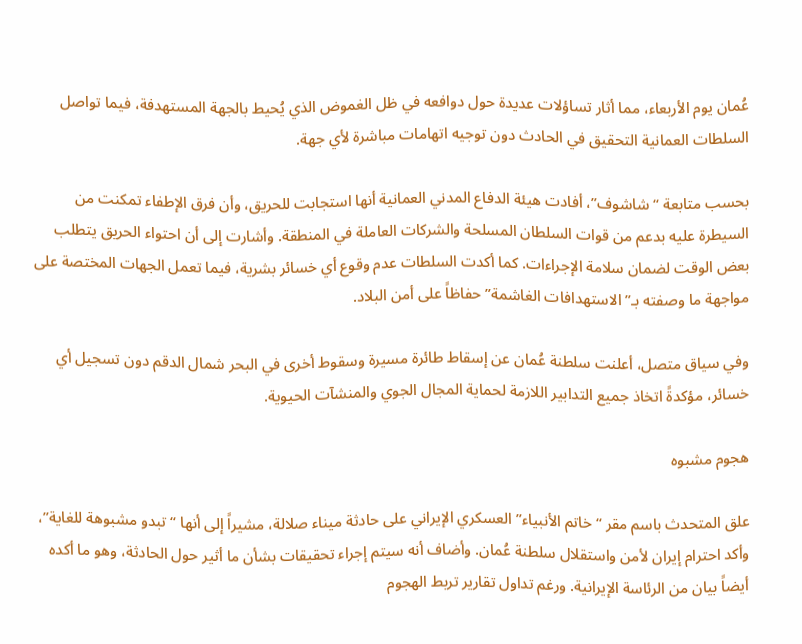عُمان يوم الأربعاء، مما أثار تساؤلات عديدة حول دوافعه في ظل الغموض الذي يُحيط بالجهة المستهدفة، فيما تواصل السلطات العمانية التحقيق في الحادث دون توجيه اتهامات مباشرة لأي جهة.

بحسب متابعة “شاشوف”، أفادت هيئة الدفاع المدني العمانية أنها استجابت للحريق، وأن فرق الإطفاء تمكنت من السيطرة عليه بدعم من قوات السلطان المسلحة والشركات العاملة في المنطقة. وأشارت إلى أن احتواء الحريق يتطلب بعض الوقت لضمان سلامة الإجراءات. كما أكدت السلطات عدم وقوع أي خسائر بشرية، فيما تعمل الجهات المختصة على مواجهة ما وصفته بـ”الاستهدافات الغاشمة” حفاظاً على أمن البلاد.

وفي سياق متصل، أعلنت سلطنة عُمان عن إسقاط طائرة مسيرة وسقوط أخرى في البحر شمال الدقم دون تسجيل أي خسائر، مؤكدةً اتخاذ جميع التدابير اللازمة لحماية المجال الجوي والمنشآت الحيوية.

هجوم مشبوه

علق المتحدث باسم مقر “خاتم الأنبياء” العسكري الإيراني على حادثة ميناء صلالة، مشيراً إلى أنها “تبدو مشبوهة للغاية”، وأكد احترام إيران لأمن واستقلال سلطنة عُمان. وأضاف أنه سيتم إجراء تحقيقات بشأن ما أثير حول الحادثة، وهو ما أكده أيضاً بيان من الرئاسة الإيرانية. ورغم تداول تقارير تربط الهجوم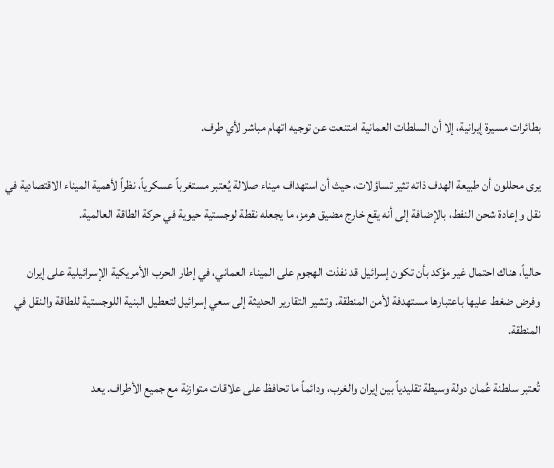بطائرات مسيرة إيرانية، إلا أن السلطات العمانية امتنعت عن توجيه اتهام مباشر لأي طرف.

يرى محللون أن طبيعة الهدف ذاته تثير تساؤلات، حيث أن استهداف ميناء صلالة يُعتبر مستغرباً عسكرياً، نظراً لأهمية الميناء الاقتصادية في نقل وإعادة شحن النفط، بالإضافة إلى أنه يقع خارج مضيق هرمز، ما يجعله نقطة لوجستية حيوية في حركة الطاقة العالمية.

حالياً، هناك احتمال غير مؤكد بأن تكون إسرائيل قد نفذت الهجوم على الميناء العماني، في إطار الحرب الأمريكية الإسرائيلية على إيران وفرض ضغط عليها باعتبارها مستهدفة لأمن المنطقة. وتشير التقارير الحديثة إلى سعي إسرائيل لتعطيل البنية اللوجستية للطاقة والنقل في المنطقة.

تُعتبر سلطنة عُمان دولة وسيطة تقليدياً بين إيران والغرب، ودائماً ما تحافظ على علاقات متوازنة مع جميع الأطراف. يعد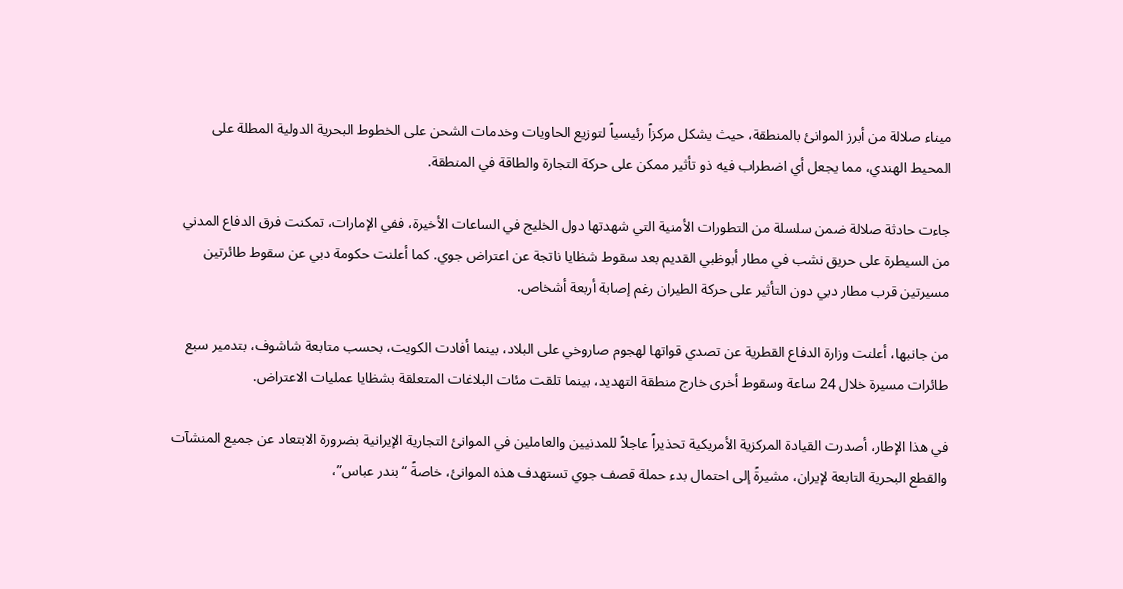ميناء صلالة من أبرز الموانئ بالمنطقة، حيث يشكل مركزاً رئيسياً لتوزيع الحاويات وخدمات الشحن على الخطوط البحرية الدولية المطلة على المحيط الهندي، مما يجعل أي اضطراب فيه ذو تأثير ممكن على حركة التجارة والطاقة في المنطقة.

جاءت حادثة صلالة ضمن سلسلة من التطورات الأمنية التي شهدتها دول الخليج في الساعات الأخيرة، ففي الإمارات، تمكنت فرق الدفاع المدني من السيطرة على حريق نشب في مطار أبوظبي القديم بعد سقوط شظايا ناتجة عن اعتراض جوي. كما أعلنت حكومة دبي عن سقوط طائرتين مسيرتين قرب مطار دبي دون التأثير على حركة الطيران رغم إصابة أربعة أشخاص.

من جانبها، أعلنت وزارة الدفاع القطرية عن تصدي قواتها لهجوم صاروخي على البلاد، بينما أفادت الكويت، بحسب متابعة شاشوف، بتدمير سبع طائرات مسيرة خلال 24 ساعة وسقوط أخرى خارج منطقة التهديد، بينما تلقت مئات البلاغات المتعلقة بشظايا عمليات الاعتراض.

في هذا الإطار، أصدرت القيادة المركزية الأمريكية تحذيراً عاجلاً للمدنيين والعاملين في الموانئ التجارية الإيرانية بضرورة الابتعاد عن جميع المنشآت والقطع البحرية التابعة لإيران، مشيرةً إلى احتمال بدء حملة قصف جوي تستهدف هذه الموانئ، خاصةً “بندر عباس”،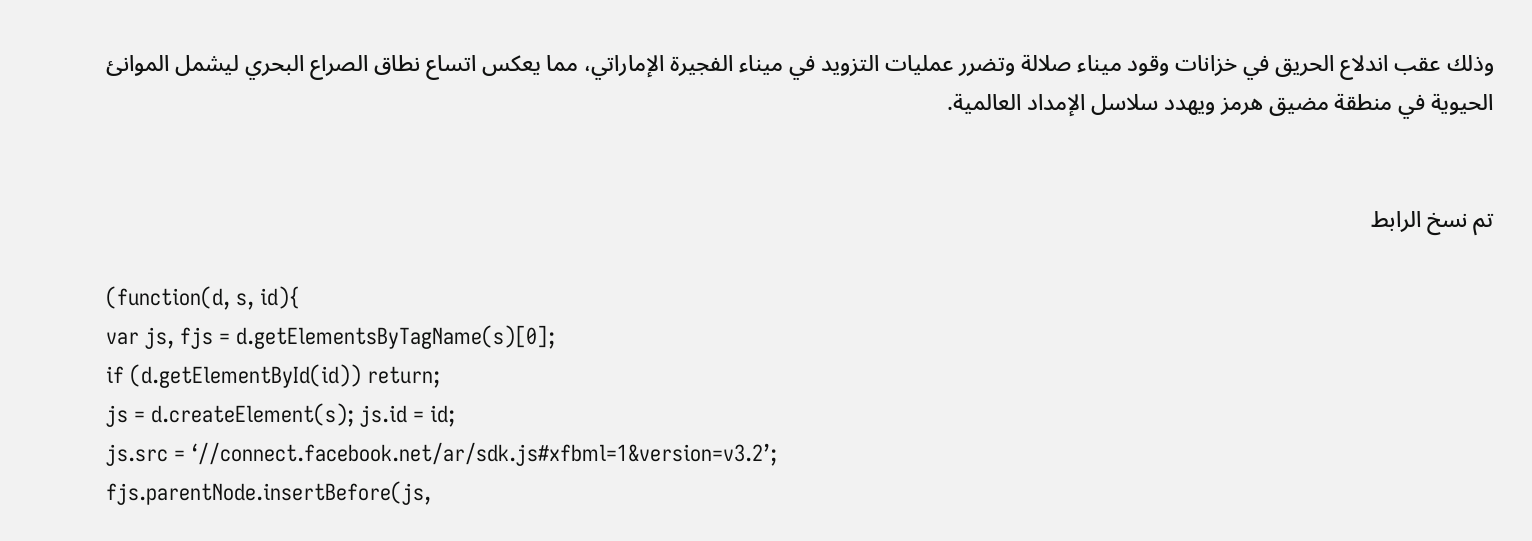وذلك عقب اندلاع الحريق في خزانات وقود ميناء صلالة وتضرر عمليات التزويد في ميناء الفجيرة الإماراتي، مما يعكس اتساع نطاق الصراع البحري ليشمل الموانئ الحيوية في منطقة مضيق هرمز ويهدد سلاسل الإمداد العالمية.


تم نسخ الرابط

(function(d, s, id){
var js, fjs = d.getElementsByTagName(s)[0];
if (d.getElementById(id)) return;
js = d.createElement(s); js.id = id;
js.src = ‘//connect.facebook.net/ar/sdk.js#xfbml=1&version=v3.2’;
fjs.parentNode.insertBefore(js,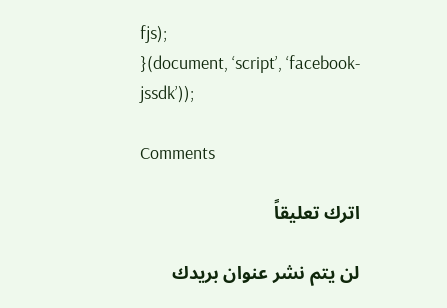fjs);
}(document, ‘script’, ‘facebook-jssdk’));

Comments

اترك تعليقاً

لن يتم نشر عنوان بريدك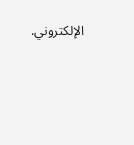الإلكتروني.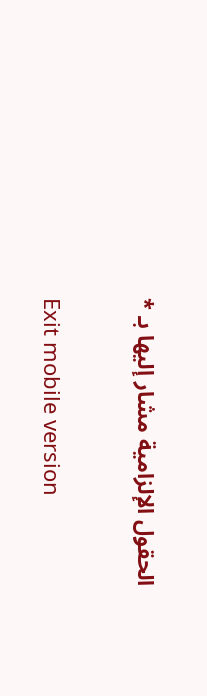الحقول الإلزامية مشار إليها بـ *

Exit mobile version